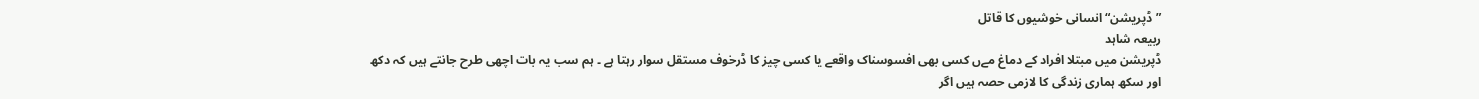”ڈپریشن“ انسانی خوشیوں کا قاتل
ربیعہ شاہد
ڈپریشن میں مبتلا افراد کے دماغ مےں کسی بھی افسوسناک واقعے یا کسی چیز کا ڈرخوف مستقل سوار رہتا ہے ۔ ہم سب یہ بات اچھی طرح جانتے ہیں کہ دکھ اور سکھ ہماری زندگی کا لازمی حصہ ہیں اگر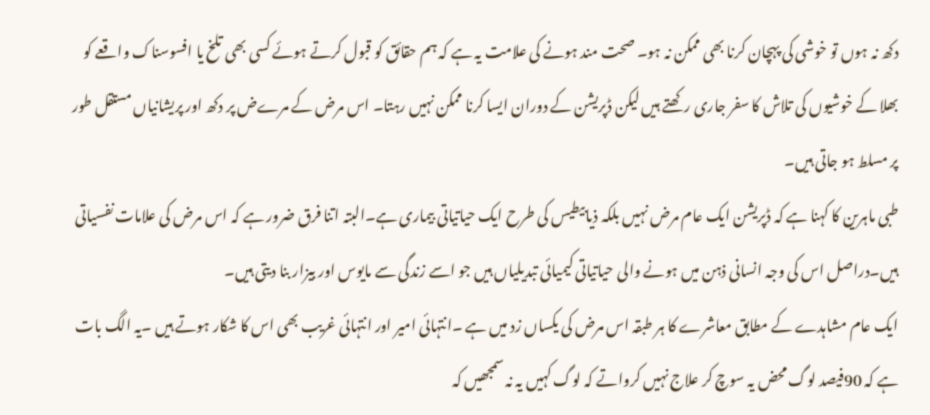دکھ نہ ہوں تو خوشی کی پہچان کرنا بھی ممکن نہ ہو۔ صحت مند ہونے کی علامت یہ ہے کہ ہم حقائق کو قبول کرتے ہوئے کسی بھی تلخ یا افسوسناک واقعے کو بھلا کے خوشیوں کی تلاش کا سفر جاری رکھتے ہیں لیکن ڈپریشن کے دوران ایسا کرنا ممکن نہیں رہتا۔ اس مرض کے مرےض پر دکھ اور پریشانیاں مستقل طور پر مسلط ہو جاتی ہیں۔
طبی ماہرین کا کہنا ہے کہ ڈپریشن ایک عام مرض نہیں بلکہ ذیابیطیس کی طرح ایک حیاتیاتی بیماری ہے۔البتہ اتنا فرق ضرور ہے کہ اس مرض کی علامات نفسیاتی ہیں۔دراصل اس کی وجہ انسانی ذہن میں ہونے والی حیاتیاتی کیمیائی تبدیلیاں ہیں جو اسے زندگی سے مایوس اور بیزار بنا دیتی ہیں۔
ایک عام مشاہدے کے مطابق معاشرے کا ہر طبقہ اس مرض کی یکساں زد میں ہے ۔انتہائی امیر اور انتہائی غریب بھی اس کا شکار ہوتے ہیں ۔یہ الگ بات ہے کہ 90فیصد لوگ محض یہ سوچ کر علاج نہیں کرواتے کہ لوگ کہیں یہ نہ سمجھیں کہ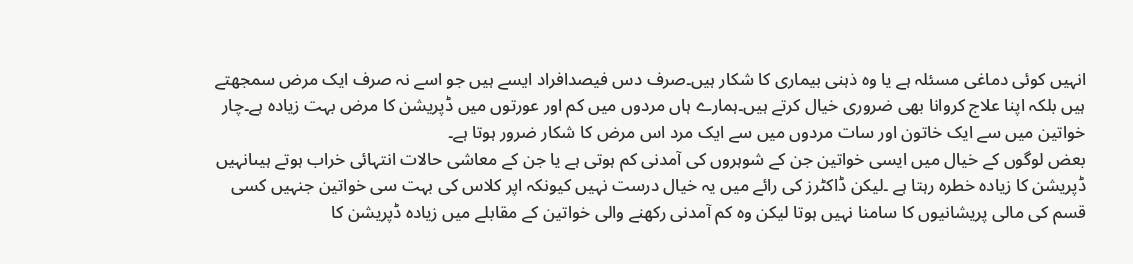انہیں کوئی دماغی مسئلہ ہے یا وہ ذہنی بیماری کا شکار ہیں۔صرف دس فیصدافراد ایسے ہیں جو اسے نہ صرف ایک مرض سمجھتے ہیں بلکہ اپنا علاج کروانا بھی ضروری خیال کرتے ہیں۔ہمارے ہاں مردوں میں کم اور عورتوں میں ڈپریشن کا مرض بہت زیادہ ہے۔چار خواتین میں سے ایک خاتون اور سات مردوں میں سے ایک مرد اس مرض کا شکار ضرور ہوتا ہے۔
بعض لوگوں کے خیال میں ایسی خواتین جن کے شوہروں کی آمدنی کم ہوتی ہے یا جن کے معاشی حالات انتہائی خراب ہوتے ہیںانہیں ڈپریشن کا زیادہ خطرہ رہتا ہے ۔لیکن ڈاکٹرز کی رائے میں یہ خیال درست نہیں کیونکہ اپر کلاس کی بہت سی خواتین جنہیں کسی قسم کی مالی پریشانیوں کا سامنا نہیں ہوتا لیکن وہ کم آمدنی رکھنے والی خواتین کے مقابلے میں زیادہ ڈپریشن کا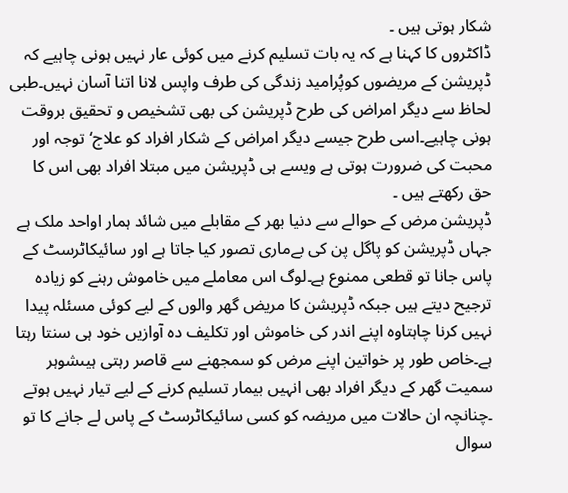شکار ہوتی ہیں ۔
ڈاکٹروں کا کہنا ہے کہ یہ بات تسلیم کرنے میں کوئی عار نہیں ہونی چاہیے کہ ڈپریشن کے مریضوں کوپُرامید زندگی کی طرف واپس لانا اتنا آسان نہیں۔طبی لحاظ سے دیگر امراض کی طرح ڈپریشن کی بھی تشخیص و تحقیق بروقت ہونی چاہیے۔اسی طرح جیسے دیگر امراض کے شکار افراد کو علاج‘توجہ اور محبت کی ضرورت ہوتی ہے ویسے ہی ڈپریشن میں مبتلا افراد بھی اس کا حق رکھتے ہیں ۔
ڈپریشن مرض کے حوالے سے دنیا بھر کے مقابلے میں شائد ہمار اواحد ملک ہے جہاں ڈپریشن کو پاگل پن کی بےماری تصور کیا جاتا ہے اور سائیکاٹرسٹ کے پاس جانا تو قطعی ممنوع ہے۔لوگ اس معاملے میں خاموش رہنے کو زیادہ ترجیح دیتے ہیں جبکہ ڈپریشن کا مریض گھر والوں کے لیے کوئی مسئلہ پیدا نہیں کرنا چاہتاوہ اپنے اندر کی خاموش اور تکلیف دہ آوازیں خود ہی سنتا رہتا ہے۔خاص طور پر خواتین اپنے مرض کو سمجھنے سے قاصر رہتی ہیںشوہر سمیت گھر کے دیگر افراد بھی انہیں بیمار تسلیم کرنے کے لیے تیار نہیں ہوتے ۔چنانچہ ان حالات میں مریضہ کو کسی سائیکاٹرسٹ کے پاس لے جانے کا تو سوال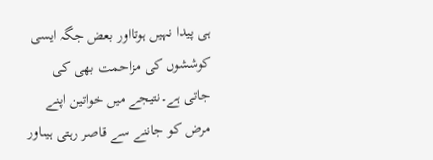ہی پیدا نہیں ہوتااور بعض جگہ ایسی کوششوں کی مزاحمت بھی کی جاتی ہے۔نتیجے میں خواتین اپنے مرض کو جاننے سے قاصر رہتی ہیںاور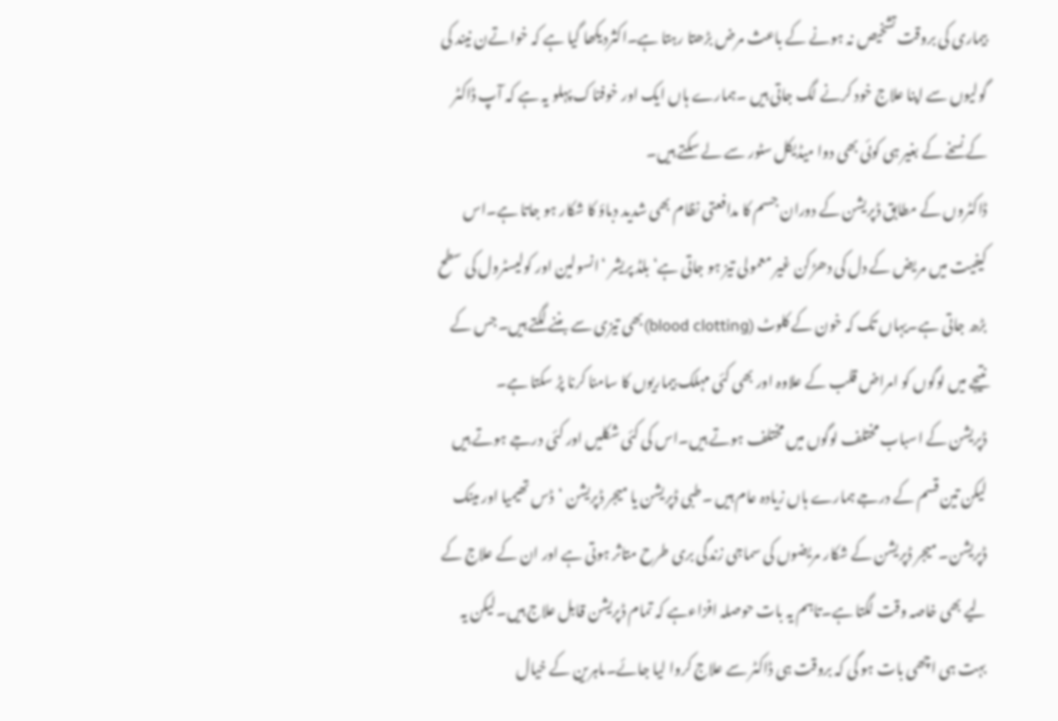بیماری کی بروقت تشخیص نہ ہونے کے باعث مرض بڑھتا رہتا ہے۔اکثردیکھا گیا ہے کہ خواتےن نیند کی گولیوں سے اپنا علاج خود کرنے لگ جاتی ہیں ۔ہمارے ہاں ایک اور خوفناک پہلو یہ ہے کہ آپ ڈاکٹر کے نسخے کے بغیر ہی کوئی بھی دوا میڈیکل سٹور سے لے سکتے ہیں۔
ڈاکٹروں کے مطابق ڈپریشن کے دوران جسم کا مدافعتی نظام بھی شدید دباؤ کا شکار ہو جاتا ہے۔اس کیفیت میں مریض کے دل کی دھڑکن غیر معمولی تیز ہو جاتی ہے‘بلڈ پریشر ‘انسولین اور کولیسٹرول کی سطح بڑھ جاتی ہے۔یہاں تک کہ خون کے کلوٹ (blood clotting)بھی تیزی سے بننے لگتے ہیں۔جس کے نتیجے میں لوگوں کو امراض قلب کے علاوہ اور بھی کئی مہلک بیماریوں کا سامنا کرنا پڑ سکتا ہے۔
ڈپریشن کے اسباب مختلف لوگوں میں مختلف ہوتے ہیں۔اس کی کئی شکلیں اور کئی درجے ہوتے ہیں لیکن تین قسم کے درجے ہمارے ہاں زیادہ عام ہیں ۔طبی ڈپریشن یا میجر ڈپریشن ‘ڈس تھیمیا اور مینک ڈپریشن۔ میجر ڈپریشن کے شکار مریضوں کی سماجی زندگی بری طرح متاثر ہوتی ہے اور ان کے علاج کے لیے بھی خاصہ وقت لگتا ہے۔تاہم یہ بات حوصلہ افزاءہے کہ تمام ڈپریشن قابل علاج ہیں۔لیکن یہ بہت ہی اچھی بات ہو گی کہ بروقت ہی ڈاکٹر سے علاج کروا لیا جائے۔ماہرین کے خیال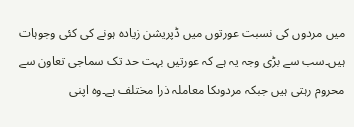میں مردوں کی نسبت عورتوں میں ڈپریشن زیادہ ہونے کی کئی وجوہات ہیں۔سب سے بڑی وجہ یہ ہے کہ عورتیں بہت حد تک سماجی تعاون سے محروم رہتی ہیں جبکہ مردوںکا معاملہ ذرا مختلف ہے۔وہ اپنی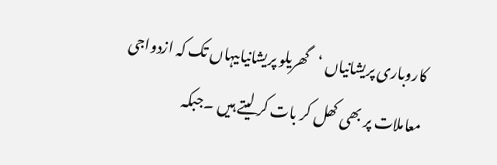کاروباری پریشانیاں ‘گھریلو پریشانیاںیہاں تک کہ ازدواجی معاملات پر بھی کھل کر بات کر لیتے ہیں ۔جبکہ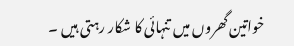خواتین گھروں میں تنہائی کا شکار رہتی ہیں ۔